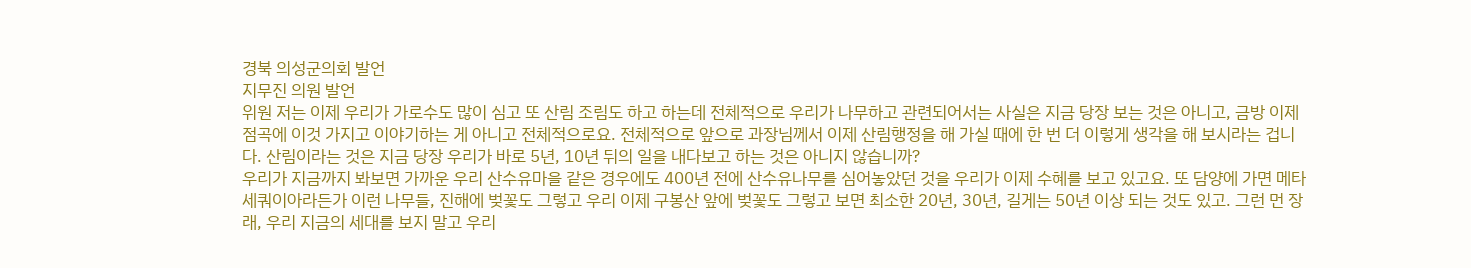경북 의성군의회 발언
지무진 의원 발언
위원 저는 이제 우리가 가로수도 많이 심고 또 산림 조림도 하고 하는데 전체적으로 우리가 나무하고 관련되어서는 사실은 지금 당장 보는 것은 아니고, 금방 이제 점곡에 이것 가지고 이야기하는 게 아니고 전체적으로요. 전체적으로 앞으로 과장님께서 이제 산림행정을 해 가실 때에 한 번 더 이렇게 생각을 해 보시라는 겁니다. 산림이라는 것은 지금 당장 우리가 바로 5년, 10년 뒤의 일을 내다보고 하는 것은 아니지 않습니까?
우리가 지금까지 봐보면 가까운 우리 산수유마을 같은 경우에도 400년 전에 산수유나무를 심어놓았던 것을 우리가 이제 수혜를 보고 있고요. 또 담양에 가면 메타세쿼이아라든가 이런 나무들, 진해에 벚꽃도 그렇고 우리 이제 구봉산 앞에 벚꽃도 그렇고 보면 최소한 20년, 30년, 길게는 50년 이상 되는 것도 있고. 그런 먼 장래, 우리 지금의 세대를 보지 말고 우리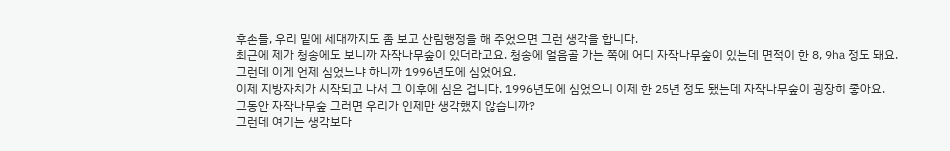후손들, 우리 밑에 세대까지도 좀 보고 산림행정을 해 주었으면 그런 생각을 합니다.
최근에 제가 청송에도 보니까 자작나무숲이 있더라고요. 청송에 얼음골 가는 쪽에 어디 자작나무숲이 있는데 면적이 한 8, 9㏊ 정도 돼요. 그런데 이게 언제 심었느냐 하니까 1996년도에 심었어요.
이제 지방자치가 시작되고 나서 그 이후에 심은 겁니다. 1996년도에 심었으니 이제 한 25년 정도 됐는데 자작나무숲이 굉장히 좋아요. 그동안 자작나무숲 그러면 우리가 인제만 생각했지 않습니까?
그런데 여기는 생각보다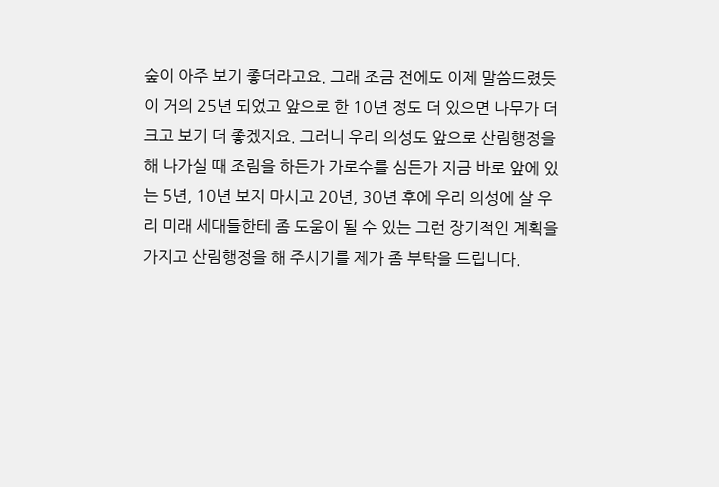숲이 아주 보기 좋더라고요. 그래 조금 전에도 이제 말씀드렸듯이 거의 25년 되었고 앞으로 한 10년 정도 더 있으면 나무가 더 크고 보기 더 좋겠지요. 그러니 우리 의성도 앞으로 산림행정을 해 나가실 때 조림을 하든가 가로수를 심든가 지금 바로 앞에 있는 5년, 10년 보지 마시고 20년, 30년 후에 우리 의성에 살 우리 미래 세대들한테 좀 도움이 될 수 있는 그런 장기적인 계획을 가지고 산림행정을 해 주시기를 제가 좀 부탁을 드립니다.